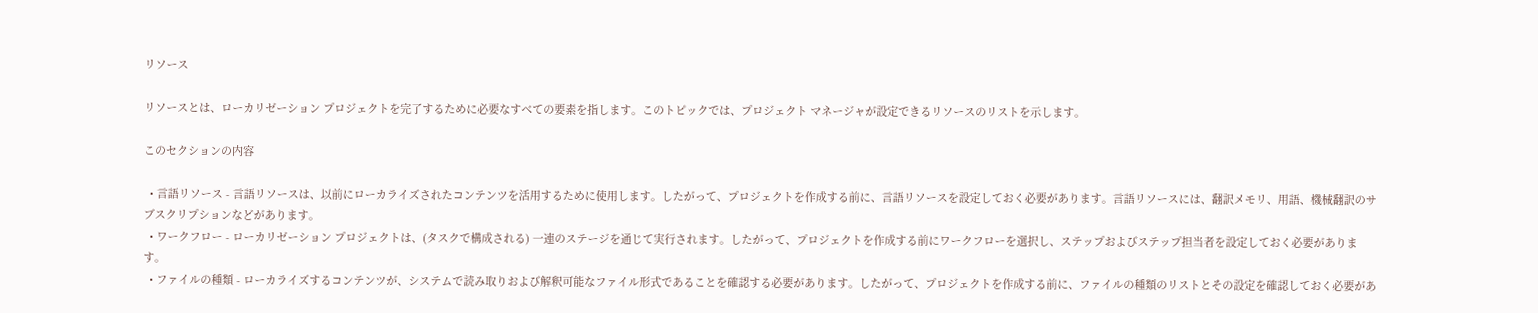リソース

リソースとは、ローカリゼーション プロジェクトを完了するために必要なすべての要素を指します。このトピックでは、プロジェクト マネージャが設定できるリソースのリストを示します。

このセクションの内容

  • 言語リソース - 言語リソースは、以前にローカライズされたコンテンツを活用するために使用します。したがって、プロジェクトを作成する前に、言語リソースを設定しておく必要があります。言語リソースには、翻訳メモリ、用語、機械翻訳のサブスクリプションなどがあります。
  • ワークフロー - ローカリゼーション プロジェクトは、(タスクで構成される) 一連のステージを通じて実行されます。したがって、プロジェクトを作成する前にワークフローを選択し、ステップおよびステップ担当者を設定しておく必要があります。
  • ファイルの種類 - ローカライズするコンテンツが、システムで読み取りおよび解釈可能なファイル形式であることを確認する必要があります。したがって、プロジェクトを作成する前に、ファイルの種類のリストとその設定を確認しておく必要があ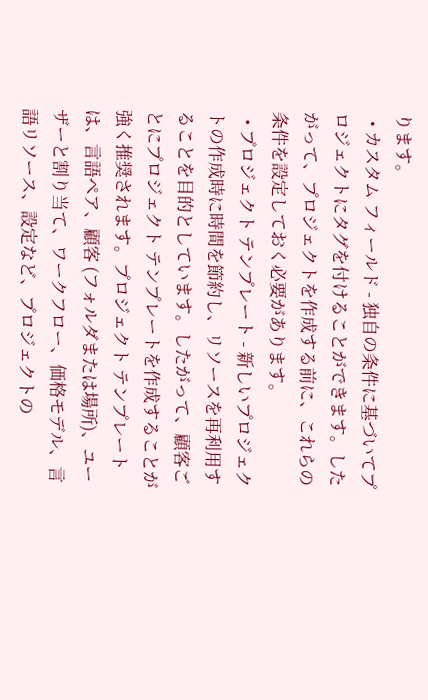ります。
  • カスタム フィールド - 独自の条件に基づいてプロジェクトにタグを付けることができます。したがって、プロジェクトを作成する前に、これらの条件を設定しておく必要があります。
  • プロジェクト テンプレート - 新しいプロジェクトの作成時に時間を節約し、リソースを再利用することを目的としています。したがって、顧客ごとにプロジェクト テンプレートを作成することが強く推奨されます。プロジェクト テンプレートは、言語ペア、顧客 (フォルダまたは場所)、ユーザーと割り当て、ワークフロー、価格モデル、言語リソース、設定など、プロジェクトの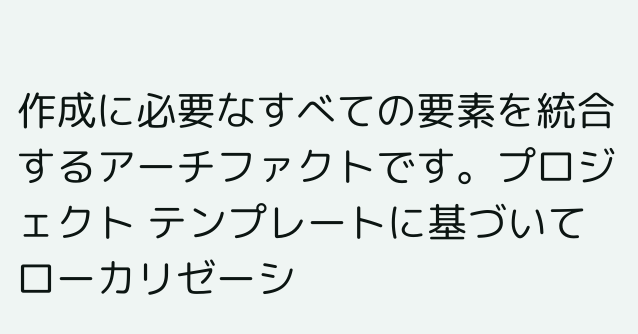作成に必要なすべての要素を統合するアーチファクトです。プロジェクト テンプレートに基づいてローカリゼーシ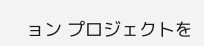ョン プロジェクトを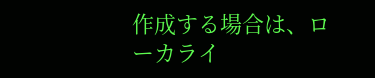作成する場合は、ローカライ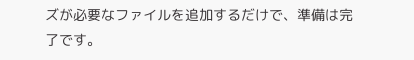ズが必要なファイルを追加するだけで、準備は完了です。